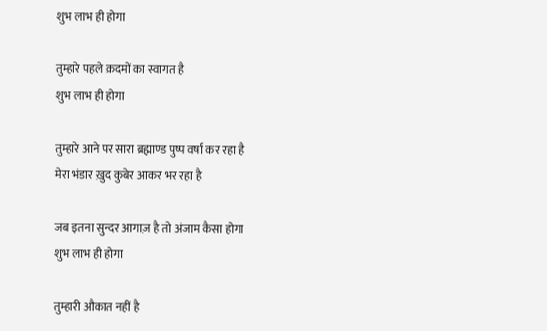शुभ लाभ ही होगा

तुम्हारे पहले क़दमों का स्वागत है
शुभ लाभ ही होगा

तुम्हारे आने पर सारा ब्रह्माण्ड पुष्प वर्षा कर रहा है
मेरा भंडार ख़ुद कुबेर आकर भर रहा है

जब इतना सुन्दर आगाज़ है तो अंजाम कैसा होगा
शुभ लाभ ही होगा

तुम्हारी औकात नहीं है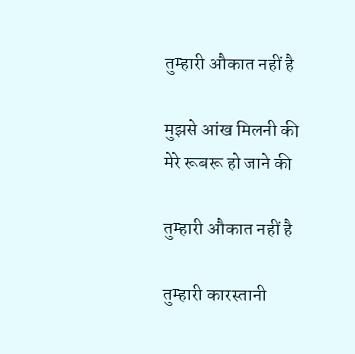तुम्हारी औकात नहीं है

मुझसे आंख मिलनी की
मेरे रूबरू हो जाने की

तुम्हारी औकात नहीं है

तुम्हारी कारस्तानी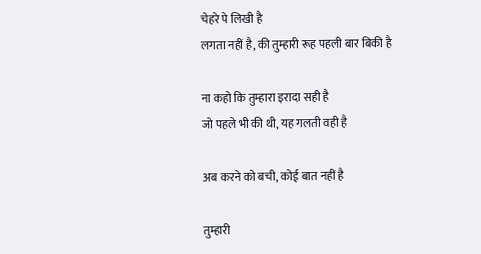चेहरे पे लिखी है
लगता नहीं है, की तुम्हारी रूह पहली बार बिकी है

ना कहो कि तुम्हारा इरादा सही है
जो पहले भी की थी, यह गलती वही है

अब करने को बची, कोई बात नहीं है

तुम्हारी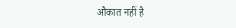औकात नहीं है